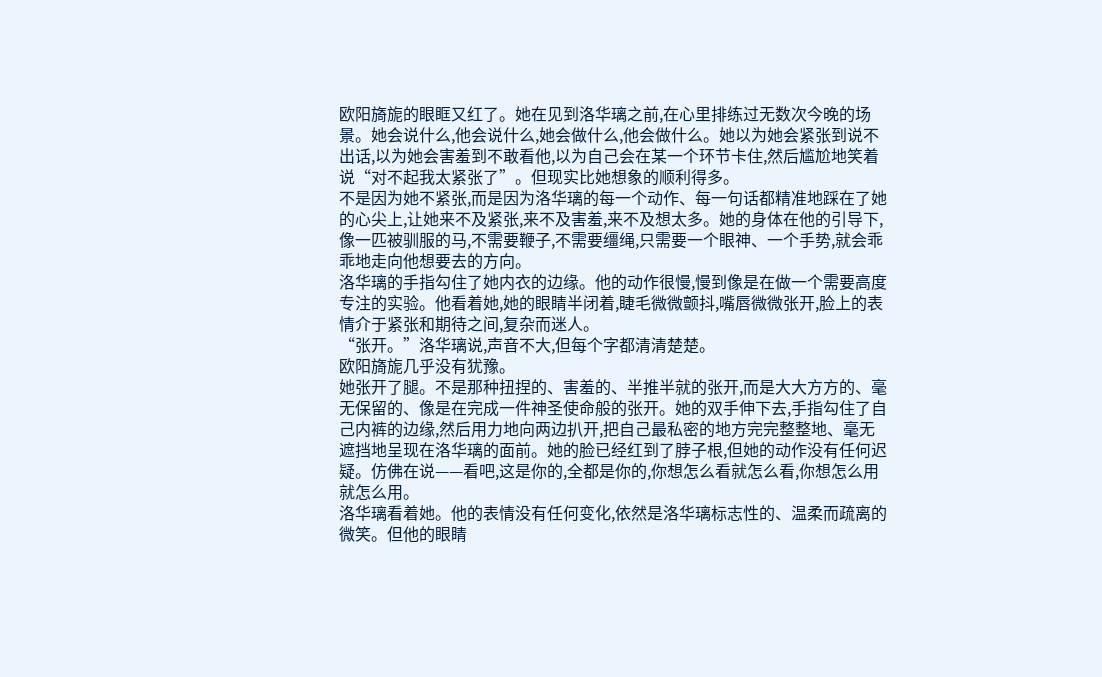欧阳旖旎的眼眶又红了。她在见到洛华璃之前,在心里排练过无数次今晚的场景。她会说什么,他会说什么,她会做什么,他会做什么。她以为她会紧张到说不出话,以为她会害羞到不敢看他,以为自己会在某一个环节卡住,然后尴尬地笑着说“对不起我太紧张了”。但现实比她想象的顺利得多。
不是因为她不紧张,而是因为洛华璃的每一个动作、每一句话都精准地踩在了她的心尖上,让她来不及紧张,来不及害羞,来不及想太多。她的身体在他的引导下,像一匹被驯服的马,不需要鞭子,不需要缰绳,只需要一个眼神、一个手势,就会乖乖地走向他想要去的方向。
洛华璃的手指勾住了她内衣的边缘。他的动作很慢,慢到像是在做一个需要高度专注的实验。他看着她,她的眼睛半闭着,睫毛微微颤抖,嘴唇微微张开,脸上的表情介于紧张和期待之间,复杂而迷人。
“张开。”洛华璃说,声音不大,但每个字都清清楚楚。
欧阳旖旎几乎没有犹豫。
她张开了腿。不是那种扭捏的、害羞的、半推半就的张开,而是大大方方的、毫无保留的、像是在完成一件神圣使命般的张开。她的双手伸下去,手指勾住了自己内裤的边缘,然后用力地向两边扒开,把自己最私密的地方完完整整地、毫无遮挡地呈现在洛华璃的面前。她的脸已经红到了脖子根,但她的动作没有任何迟疑。仿佛在说——看吧,这是你的,全都是你的,你想怎么看就怎么看,你想怎么用就怎么用。
洛华璃看着她。他的表情没有任何变化,依然是洛华璃标志性的、温柔而疏离的微笑。但他的眼睛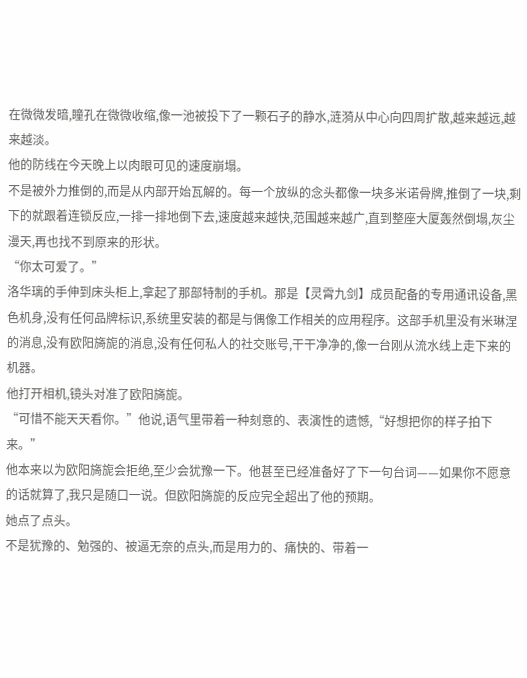在微微发暗,瞳孔在微微收缩,像一池被投下了一颗石子的静水,涟漪从中心向四周扩散,越来越远,越来越淡。
他的防线在今天晚上以肉眼可见的速度崩塌。
不是被外力推倒的,而是从内部开始瓦解的。每一个放纵的念头都像一块多米诺骨牌,推倒了一块,剩下的就跟着连锁反应,一排一排地倒下去,速度越来越快,范围越来越广,直到整座大厦轰然倒塌,灰尘漫天,再也找不到原来的形状。
“你太可爱了。”
洛华璃的手伸到床头柜上,拿起了那部特制的手机。那是【灵霄九剑】成员配备的专用通讯设备,黑色机身,没有任何品牌标识,系统里安装的都是与偶像工作相关的应用程序。这部手机里没有米琳涅的消息,没有欧阳旖旎的消息,没有任何私人的社交账号,干干净净的,像一台刚从流水线上走下来的机器。
他打开相机,镜头对准了欧阳旖旎。
“可惜不能天天看你。”他说,语气里带着一种刻意的、表演性的遗憾,“好想把你的样子拍下来。”
他本来以为欧阳旖旎会拒绝,至少会犹豫一下。他甚至已经准备好了下一句台词——如果你不愿意的话就算了,我只是随口一说。但欧阳旖旎的反应完全超出了他的预期。
她点了点头。
不是犹豫的、勉强的、被逼无奈的点头,而是用力的、痛快的、带着一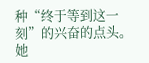种“终于等到这一刻”的兴奋的点头。她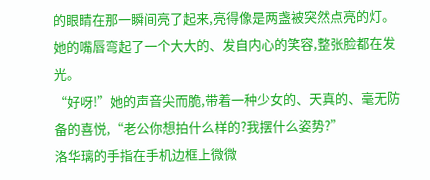的眼睛在那一瞬间亮了起来,亮得像是两盏被突然点亮的灯。她的嘴唇弯起了一个大大的、发自内心的笑容,整张脸都在发光。
“好呀!”她的声音尖而脆,带着一种少女的、天真的、毫无防备的喜悦,“老公你想拍什么样的?我摆什么姿势?”
洛华璃的手指在手机边框上微微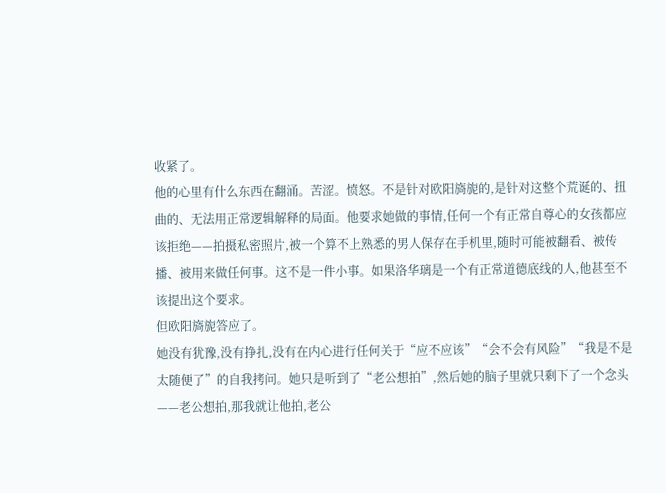收紧了。
他的心里有什么东西在翻涌。苦涩。愤怒。不是针对欧阳旖旎的,是针对这整个荒诞的、扭曲的、无法用正常逻辑解释的局面。他要求她做的事情,任何一个有正常自尊心的女孩都应该拒绝——拍摄私密照片,被一个算不上熟悉的男人保存在手机里,随时可能被翻看、被传播、被用来做任何事。这不是一件小事。如果洛华璃是一个有正常道德底线的人,他甚至不该提出这个要求。
但欧阳旖旎答应了。
她没有犹豫,没有挣扎,没有在内心进行任何关于“应不应该”“会不会有风险”“我是不是太随便了”的自我拷问。她只是听到了“老公想拍”,然后她的脑子里就只剩下了一个念头——老公想拍,那我就让他拍,老公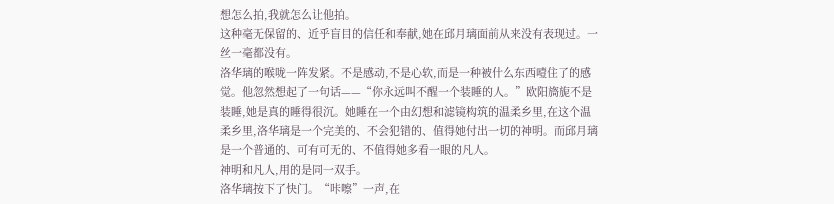想怎么拍,我就怎么让他拍。
这种毫无保留的、近乎盲目的信任和奉献,她在邱月璃面前从来没有表现过。一丝一毫都没有。
洛华璃的喉咙一阵发紧。不是感动,不是心软,而是一种被什么东西噎住了的感觉。他忽然想起了一句话——“你永远叫不醒一个装睡的人。”欧阳旖旎不是装睡,她是真的睡得很沉。她睡在一个由幻想和滤镜构筑的温柔乡里,在这个温柔乡里,洛华璃是一个完美的、不会犯错的、值得她付出一切的神明。而邱月璃是一个普通的、可有可无的、不值得她多看一眼的凡人。
神明和凡人,用的是同一双手。
洛华璃按下了快门。“咔嚓”一声,在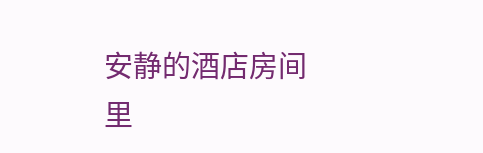安静的酒店房间里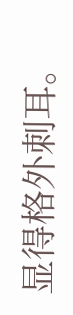显得格外刺耳。